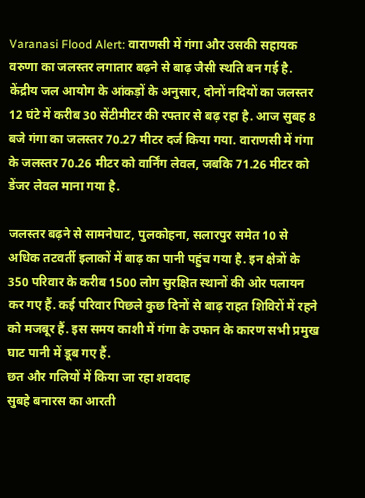Varanasi Flood Alert: वाराणसी में गंगा और उसकी सहायक वरुणा का जलस्तर लगातार बढ़ने से बाढ़ जैसी स्थति बन गई है. केंद्रीय जल आयोग के आंकड़ों के अनुसार, दोनों नदियों का जलस्तर 12 घंटे में करीब 30 सेंटीमीटर की रफ्तार से बढ़ रहा है. आज सुबह 8 बजे गंगा का जलस्तर 70.27 मीटर दर्ज किया गया. वाराणसी में गंगा के जलस्तर 70.26 मीटर को वार्निंग लेवल, जबकि 71.26 मीटर को डेंजर लेवल माना गया है.

जलस्तर बढ़ने से सामनेघाट, पुलकोहना, सलारपुर समेत 10 से अधिक तटवर्ती इलाकों में बाढ़ का पानी पहुंच गया है. इन क्षेत्रों के 350 परिवार के करीब 1500 लोग सुरक्षित स्थानों की ओर पलायन कर गए हैं. कई परिवार पिछले कुछ दिनों से बाढ़ राहत शिविरों में रहने को मजबूर हैं. इस समय काशी में गंगा के उफान के कारण सभी प्रमुख घाट पानी में डूब गए हैं.
छत और गलियों में किया जा रहा शवदाह
सुबहे बनारस का आरती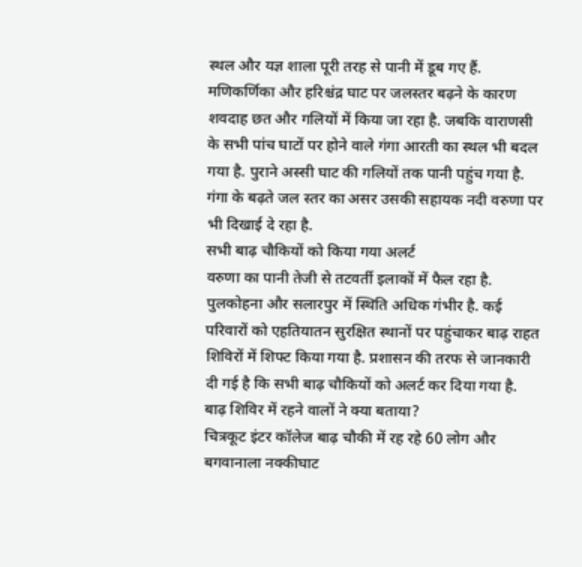स्थल और यज्ञ शाला पूरी तरह से पानी में डूब गए हैं. मणिकर्णिका और हरिश्चंद्र घाट पर जलस्तर बढ़ने के कारण शवदाह छत और गलियों में किया जा रहा है. जबकि वाराणसी के सभी पांच घाटों पर होने वाले गंगा आरती का स्थल भी बदल गया है. पुराने अस्सी घाट की गलियों तक पानी पहुंच गया है. गंगा के बढ़ते जल स्तर का असर उसकी सहायक नदी वरुणा पर भी दिखाई दे रहा है.
सभी बाढ़ चौकियों को किया गया अलर्ट
वरुणा का पानी तेजी से तटवर्ती इलाकों में फैल रहा है. पुलकोहना और सलारपुर में स्थिति अधिक गंभीर है. कई परिवारों को एहतियातन सुरक्षित स्थानों पर पहुंचाकर बाढ़ राहत शिविरों में शिफ्ट किया गया है. प्रशासन की तरफ से जानकारी दी गई है कि सभी बाढ़ चौकियों को अलर्ट कर दिया गया है.
बाढ़ शिविर में रहने वालों ने क्या बताया?
चित्रकूट इंटर कॉलेज बाढ़ चौकी में रह रहे 60 लोग और बगवानाला नक्कीघाट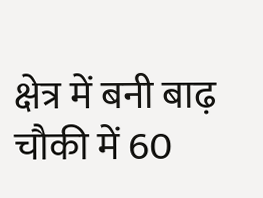क्षेत्र में बनी बाढ़ चौकी में 60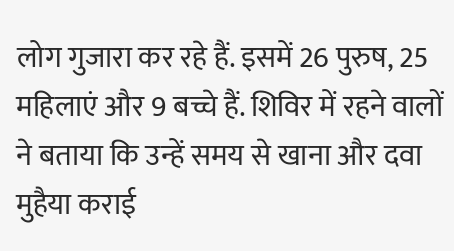लोग गुजारा कर रहे हैं. इसमें 26 पुरुष, 25 महिलाएं और 9 बच्चे हैं. शिविर में रहने वालों ने बताया कि उन्हें समय से खाना और दवा मुहैया कराई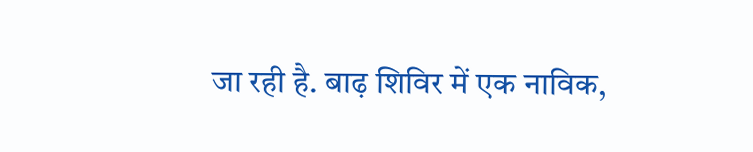जा रही है. बाढ़ शिविर में एक नाविक,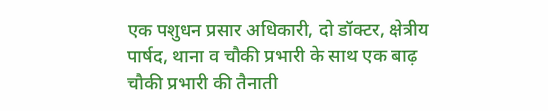एक पशुधन प्रसार अधिकारी, दो डॉक्टर, क्षेत्रीय पार्षद, थाना व चौकी प्रभारी के साथ एक बाढ़ चौकी प्रभारी की तैनाती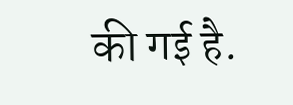की गई है.